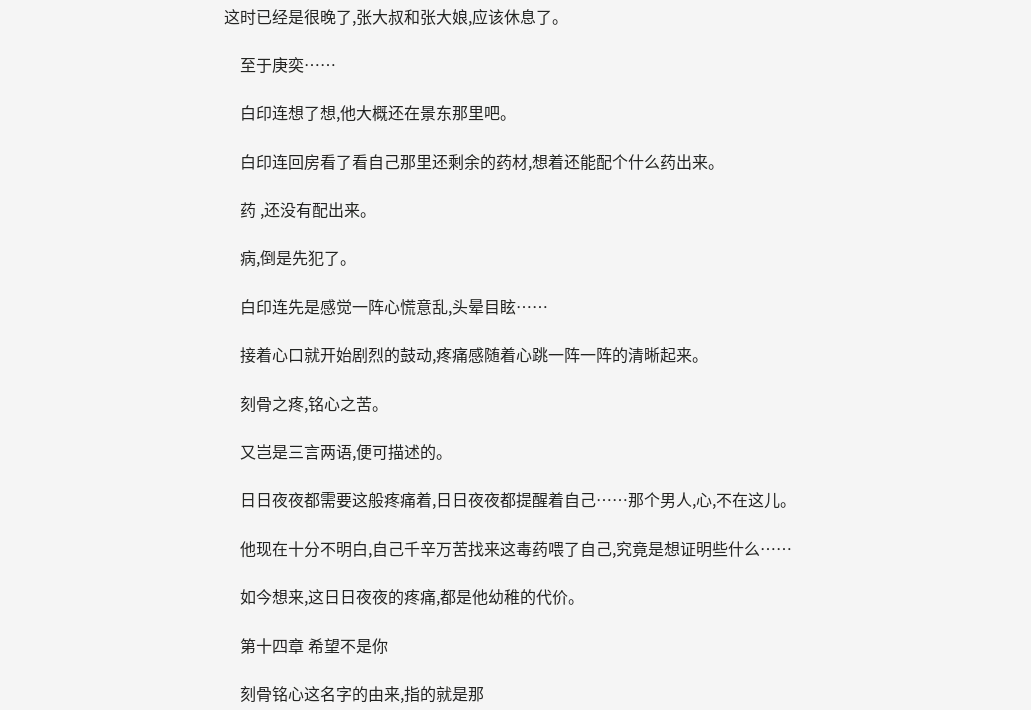这时已经是很晚了,张大叔和张大娘,应该休息了。

    至于庚奕……

    白印连想了想,他大概还在景东那里吧。

    白印连回房看了看自己那里还剩余的药材,想着还能配个什么药出来。

    药 ,还没有配出来。

    病,倒是先犯了。

    白印连先是感觉一阵心慌意乱,头晕目眩……

    接着心口就开始剧烈的鼓动,疼痛感随着心跳一阵一阵的清晰起来。

    刻骨之疼,铭心之苦。

    又岂是三言两语,便可描述的。

    日日夜夜都需要这般疼痛着,日日夜夜都提醒着自己……那个男人,心,不在这儿。

    他现在十分不明白,自己千辛万苦找来这毒药喂了自己,究竟是想证明些什么……

    如今想来,这日日夜夜的疼痛,都是他幼稚的代价。

    第十四章 希望不是你

    刻骨铭心这名字的由来,指的就是那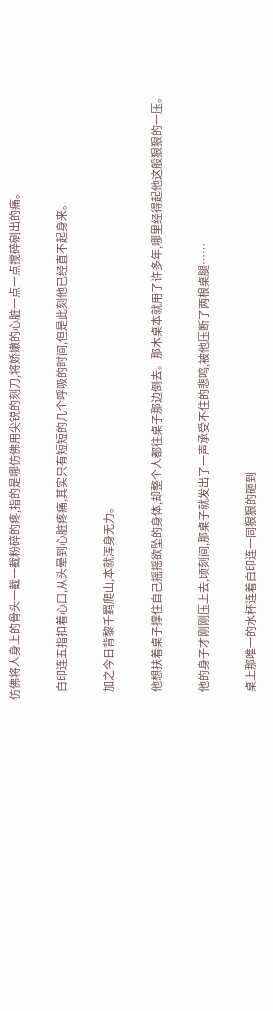仿佛将人身上的骨头一截一截粉碎的疼,指的是哪仿佛用尖锐的刻刀,将娇嫩的心脏一点一点搅碎剜出的痛。

    白印连五指扣着心口,从头晕到心脏疼痛,其实只有短短的几个呼吸的时间,但是此刻他已经直不起身来。

    加之今日背黎千羁爬山,本就浑身无力。

    他想扶着桌子撑住自己摇摇欲坠的身体,却整个人都往桌子那边倒去。那木桌本就用了许多年,哪里经得起他这般狠狠的一压。

    他的身子才刚刚压上去,顷刻间,那桌子就发出了一声承受不住的悲鸣,被他压断了两根桌腿……

    桌上那唯一的水杯连着白印连一同狠狠的砸到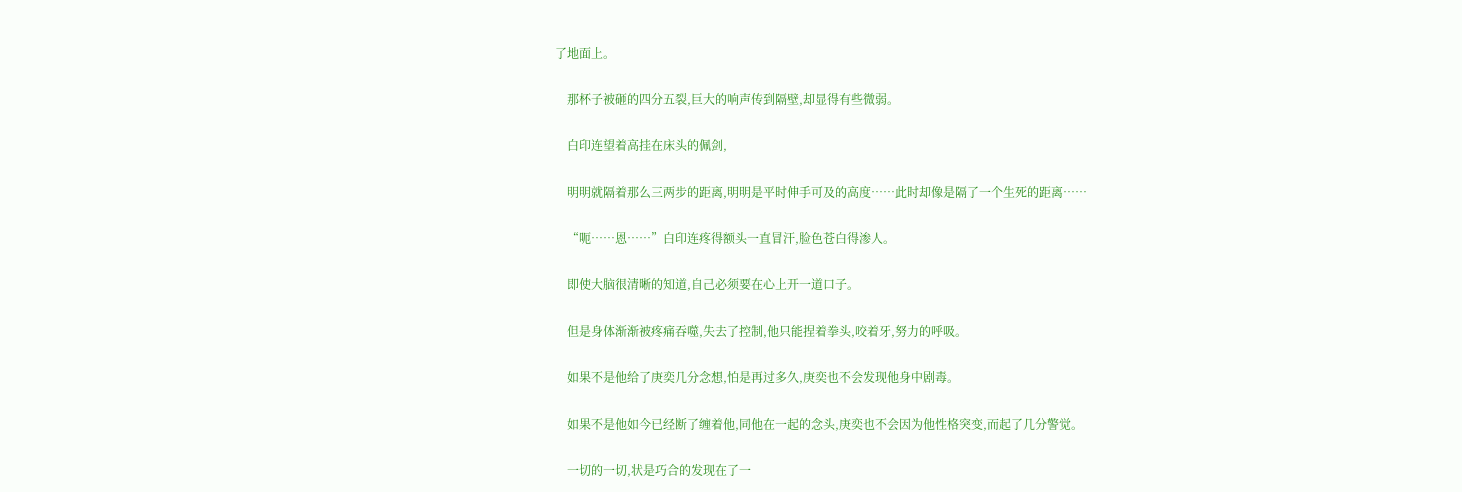了地面上。

    那杯子被砸的四分五裂,巨大的响声传到隔壁,却显得有些微弱。

    白印连望着高挂在床头的佩剑,

    明明就隔着那么三两步的距离,明明是平时伸手可及的高度……此时却像是隔了一个生死的距离……

    “呃……恩……”白印连疼得额头一直冒汗,脸色苍白得渗人。

    即使大脑很清晰的知道,自己必须要在心上开一道口子。

    但是身体渐渐被疼痛吞噬,失去了控制,他只能捏着拳头,咬着牙,努力的呼吸。

    如果不是他给了庚奕几分念想,怕是再过多久,庚奕也不会发现他身中剧毒。

    如果不是他如今已经断了缠着他,同他在一起的念头,庚奕也不会因为他性格突变,而起了几分警觉。

    一切的一切,状是巧合的发现在了一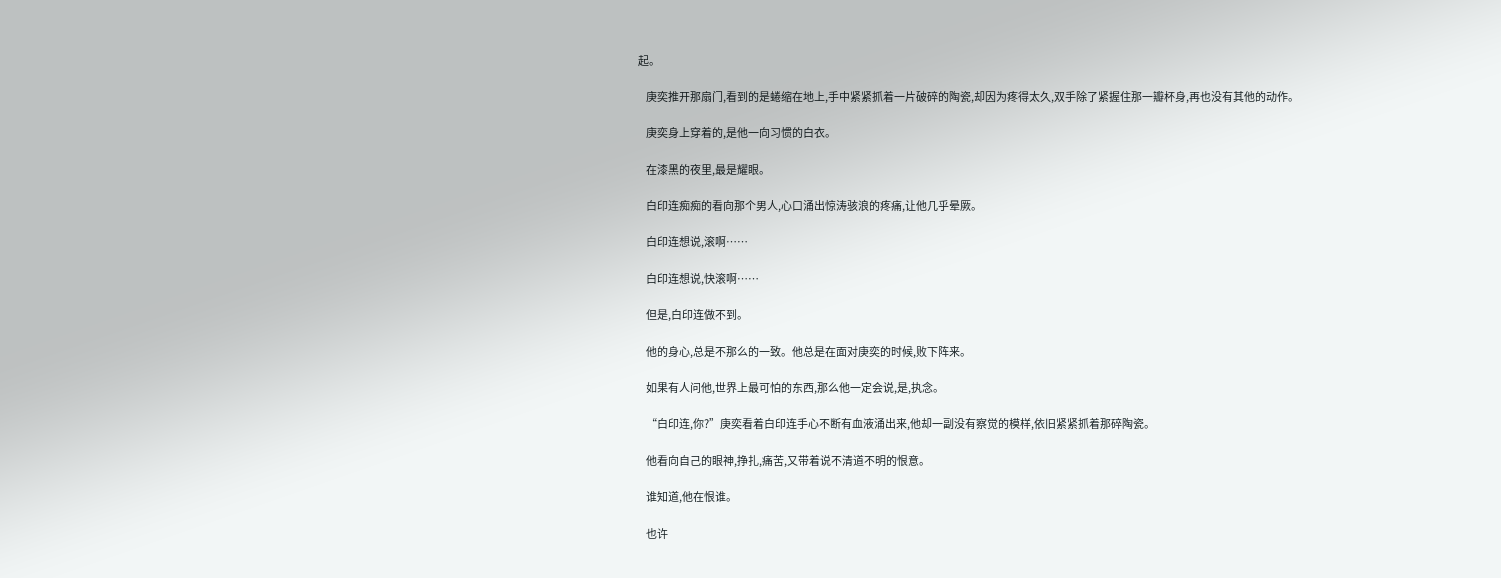起。

    庚奕推开那扇门,看到的是蜷缩在地上,手中紧紧抓着一片破碎的陶瓷,却因为疼得太久,双手除了紧握住那一瓣杯身,再也没有其他的动作。

    庚奕身上穿着的,是他一向习惯的白衣。

    在漆黑的夜里,最是耀眼。

    白印连痴痴的看向那个男人,心口涌出惊涛骇浪的疼痛,让他几乎晕厥。

    白印连想说,滚啊……

    白印连想说,快滚啊……

    但是,白印连做不到。

    他的身心,总是不那么的一致。他总是在面对庚奕的时候,败下阵来。

    如果有人问他,世界上最可怕的东西,那么他一定会说,是,执念。

    “白印连,你?”庚奕看着白印连手心不断有血液涌出来,他却一副没有察觉的模样,依旧紧紧抓着那碎陶瓷。

    他看向自己的眼神,挣扎,痛苦,又带着说不清道不明的恨意。

    谁知道,他在恨谁。

    也许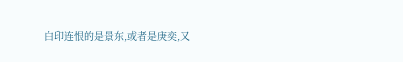白印连恨的是景东,或者是庚奕,又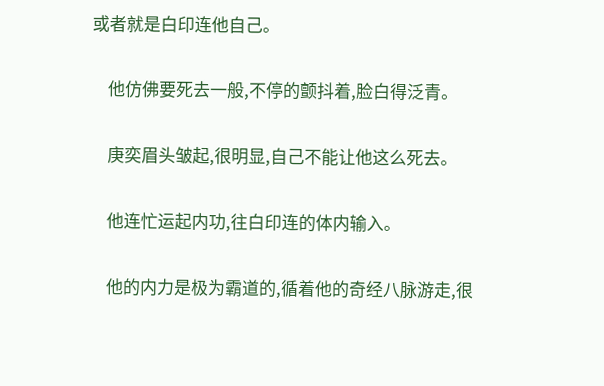或者就是白印连他自己。

    他仿佛要死去一般,不停的颤抖着,脸白得泛青。

    庚奕眉头皱起,很明显,自己不能让他这么死去。

    他连忙运起内功,往白印连的体内输入。

    他的内力是极为霸道的,循着他的奇经八脉游走,很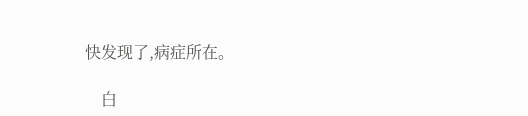快发现了,病症所在。

    白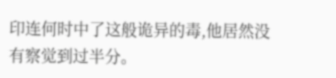印连何时中了这般诡异的毒,他居然没有察觉到过半分。